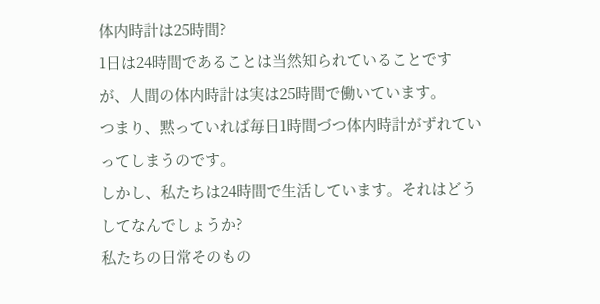体内時計は25時間?
1日は24時間であることは当然知られていることですが、人間の体内時計は実は25時間で働いています。
つまり、黙っていれば毎日1時間づつ体内時計がずれていってしまうのです。
しかし、私たちは24時間で生活しています。それはどうしてなんでしょうか?
私たちの日常そのもの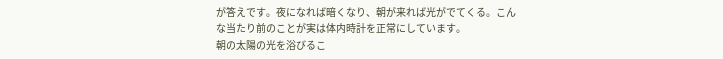が答えです。夜になれば暗くなり、朝が来れば光がでてくる。こんな当たり前のことが実は体内時計を正常にしています。
朝の太陽の光を浴びるこ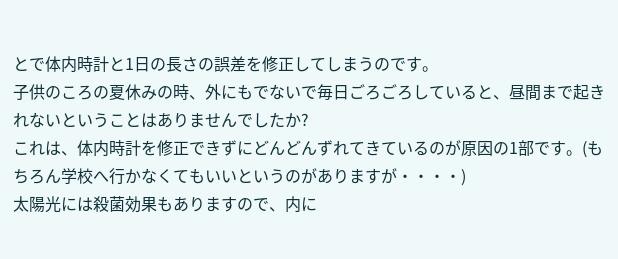とで体内時計と1日の長さの誤差を修正してしまうのです。
子供のころの夏休みの時、外にもでないで毎日ごろごろしていると、昼間まで起きれないということはありませんでしたか?
これは、体内時計を修正できずにどんどんずれてきているのが原因の1部です。(もちろん学校へ行かなくてもいいというのがありますが・・・・)
太陽光には殺菌効果もありますので、内に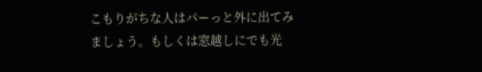こもりがちな人はパーっと外に出てみましょう。もしくは窓越しにでも光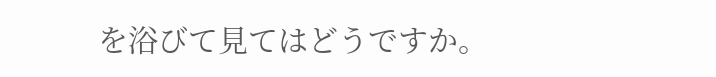を浴びて見てはどうですか。